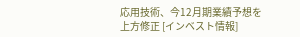応用技術、今12月期業績予想を上方修正 [インベスト情報]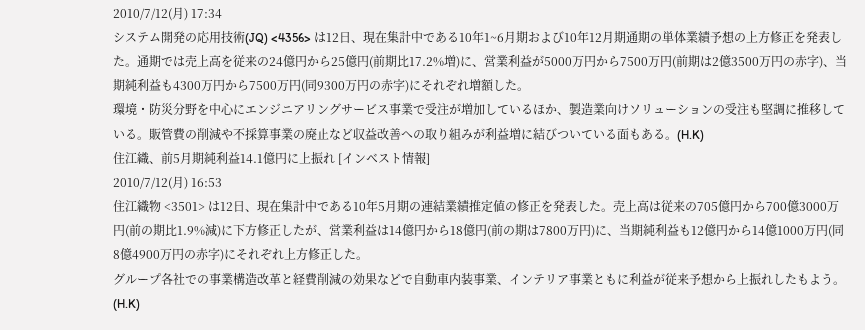2010/7/12(月) 17:34
システム開発の応用技術(JQ) <4356> は12日、現在集計中である10年1~6月期および10年12月期通期の単体業績予想の上方修正を発表した。通期では売上高を従来の24億円から25億円(前期比17.2%増)に、営業利益が5000万円から7500万円(前期は2億3500万円の赤字)、当期純利益も4300万円から7500万円(同9300万円の赤字)にそれぞれ増額した。
環境・防災分野を中心にエンジニアリングサービス事業で受注が増加しているほか、製造業向けソリューションの受注も堅調に推移している。販管費の削減や不採算事業の廃止など収益改善への取り組みが利益増に結びついている面もある。(H.K)
住江織、前5月期純利益14.1億円に上振れ [インベスト情報]
2010/7/12(月) 16:53
住江織物 <3501> は12日、現在集計中である10年5月期の連結業績推定値の修正を発表した。売上高は従来の705億円から700億3000万円(前の期比1.9%減)に下方修正したが、営業利益は14億円から18億円(前の期は7800万円)に、当期純利益も12億円から14億1000万円(同8億4900万円の赤字)にそれぞれ上方修正した。
グループ各社での事業構造改革と経費削減の効果などで自動車内装事業、インテリア事業ともに利益が従来予想から上振れしたもよう。(H.K)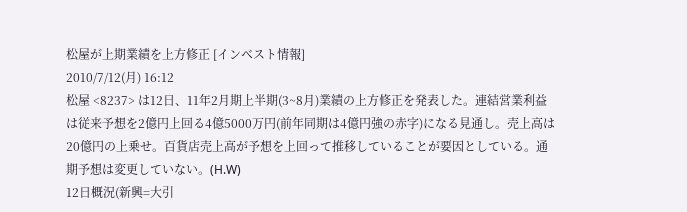松屋が上期業績を上方修正 [インベスト情報]
2010/7/12(月) 16:12
松屋 <8237> は12日、11年2月期上半期(3~8月)業績の上方修正を発表した。連結営業利益は従来予想を2億円上回る4億5000万円(前年同期は4億円強の赤字)になる見通し。売上高は20億円の上乗せ。百貨店売上高が予想を上回って推移していることが要因としている。通期予想は変更していない。(H.W)
12日概況(新興=大引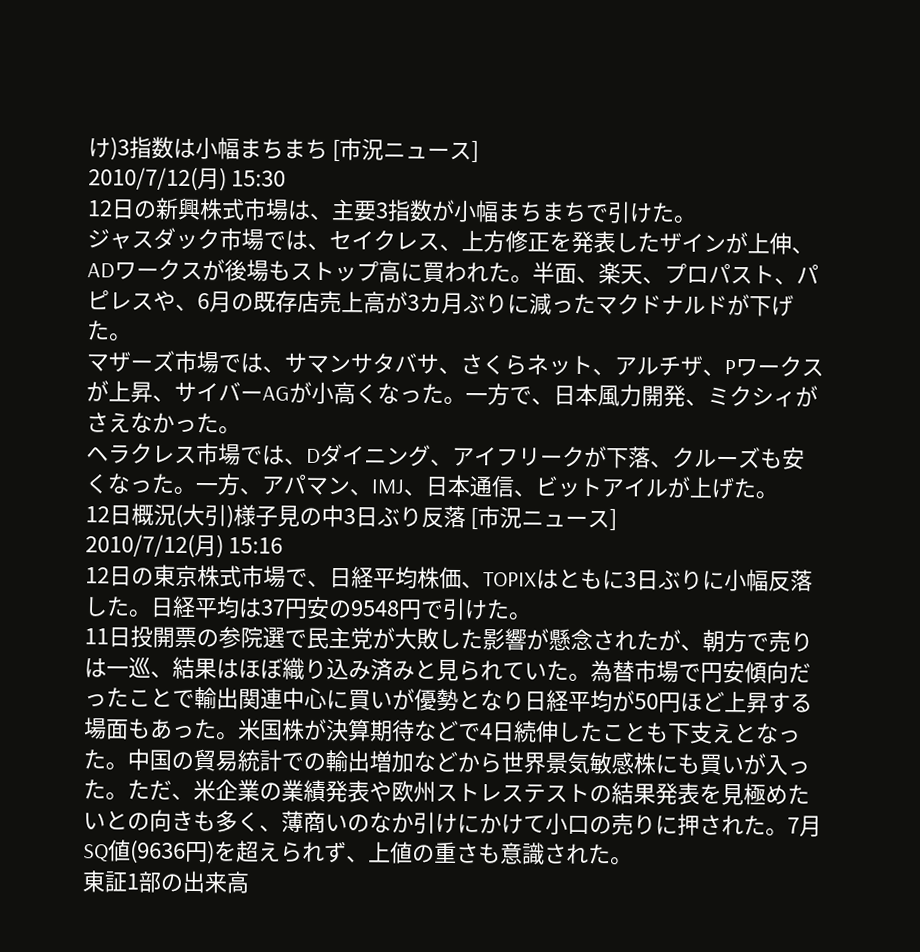け)3指数は小幅まちまち [市況ニュース]
2010/7/12(月) 15:30
12日の新興株式市場は、主要3指数が小幅まちまちで引けた。
ジャスダック市場では、セイクレス、上方修正を発表したザインが上伸、ADワークスが後場もストップ高に買われた。半面、楽天、プロパスト、パピレスや、6月の既存店売上高が3カ月ぶりに減ったマクドナルドが下げた。
マザーズ市場では、サマンサタバサ、さくらネット、アルチザ、Pワークスが上昇、サイバーAGが小高くなった。一方で、日本風力開発、ミクシィがさえなかった。
ヘラクレス市場では、Dダイニング、アイフリークが下落、クルーズも安くなった。一方、アパマン、IMJ、日本通信、ビットアイルが上げた。
12日概況(大引)様子見の中3日ぶり反落 [市況ニュース]
2010/7/12(月) 15:16
12日の東京株式市場で、日経平均株価、TOPIXはともに3日ぶりに小幅反落した。日経平均は37円安の9548円で引けた。
11日投開票の参院選で民主党が大敗した影響が懸念されたが、朝方で売りは一巡、結果はほぼ織り込み済みと見られていた。為替市場で円安傾向だったことで輸出関連中心に買いが優勢となり日経平均が50円ほど上昇する場面もあった。米国株が決算期待などで4日続伸したことも下支えとなった。中国の貿易統計での輸出増加などから世界景気敏感株にも買いが入った。ただ、米企業の業績発表や欧州ストレステストの結果発表を見極めたいとの向きも多く、薄商いのなか引けにかけて小口の売りに押された。7月SQ値(9636円)を超えられず、上値の重さも意識された。
東証1部の出来高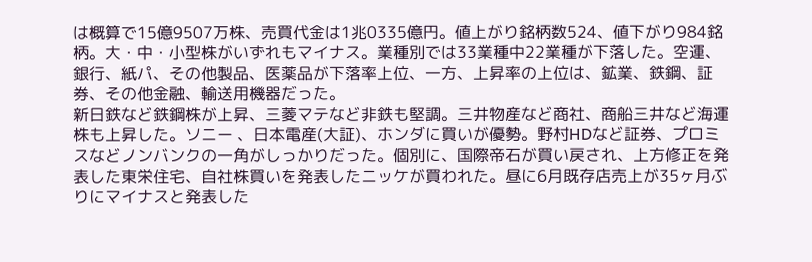は概算で15億9507万株、売買代金は1兆0335億円。値上がり銘柄数524、値下がり984銘柄。大・中・小型株がいずれもマイナス。業種別では33業種中22業種が下落した。空運、銀行、紙パ、その他製品、医薬品が下落率上位、一方、上昇率の上位は、鉱業、鉄鋼、証券、その他金融、輸送用機器だった。
新日鉄など鉄鋼株が上昇、三菱マテなど非鉄も堅調。三井物産など商社、商船三井など海運株も上昇した。ソニー 、日本電産(大証)、ホンダに買いが優勢。野村HDなど証券、プロミスなどノンバンクの一角がしっかりだった。個別に、国際帝石が買い戻され、上方修正を発表した東栄住宅、自社株買いを発表したニッケが買われた。昼に6月既存店売上が35ヶ月ぶりにマイナスと発表した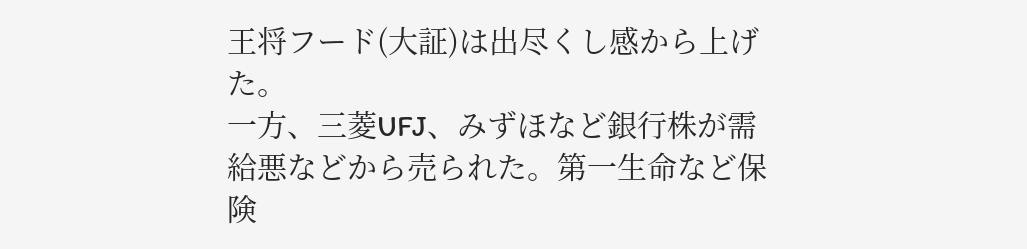王将フード(大証)は出尽くし感から上げた。
一方、三菱UFJ、みずほなど銀行株が需給悪などから売られた。第一生命など保険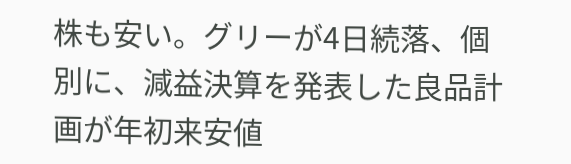株も安い。グリーが4日続落、個別に、減益決算を発表した良品計画が年初来安値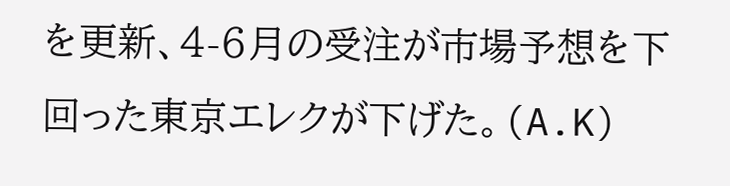を更新、4-6月の受注が市場予想を下回った東京エレクが下げた。(A.K)